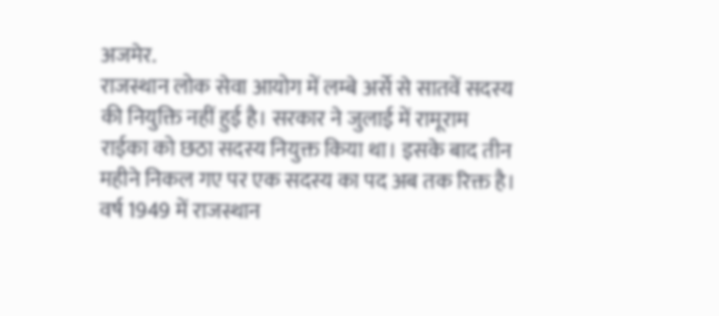अजमेर.
राजस्थान लोक सेवा आयोग में लम्बे अर्से से सातवें सदस्य की नियुक्ति नहीं हुई है। सरकार ने जुलाई में रामूराम राईका को छठा सदस्य नियुक्त किया था। इसके बाद तीन महीने निकल गए पर एक सदस्य का पद अब तक रिक्त है।
वर्ष 1949 में राजस्थान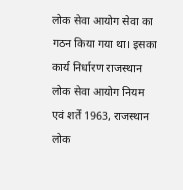लोक सेवा आयोग सेवा का गठन किया गया था। इसका कार्य निर्धारण राजस्थान लोक सेवा आयोग नियम एवं शर्तें 1963, राजस्थान लोक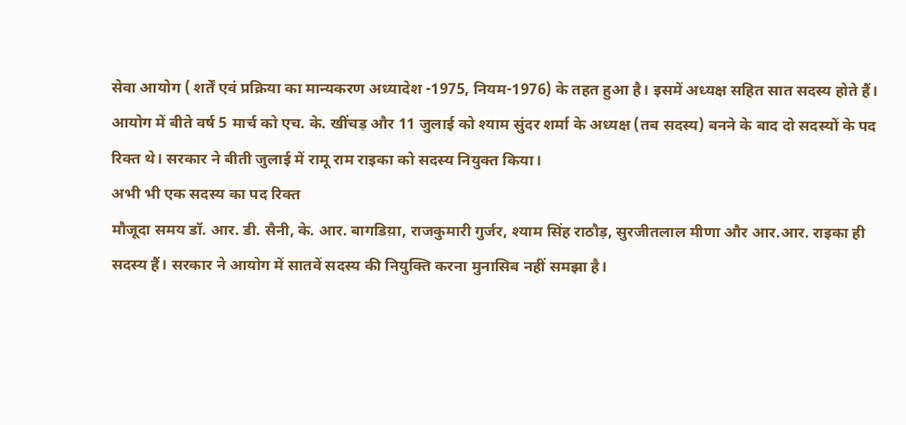सेवा आयोग ( शर्तें एवं प्रक्रिया का मान्यकरण अध्यादेश -1975, नियम-1976) के तहत हुआ है। इसमें अध्यक्ष सहित सात सदस्य होते हैं। आयोग में बीते वर्ष 5 मार्च को एच. के. खींचड़ और 11 जुलाई को श्याम सुंदर शर्मा के अध्यक्ष (तब सदस्य) बनने के बाद दो सदस्यों के पद रिक्त थे। सरकार ने बीती जुलाई में रामू राम राइका को सदस्य नियुक्त किया।
अभी भी एक सदस्य का पद रिक्त
मौजूदा समय डॉ. आर. डी. सैनी, के. आर. बागडिय़ा, राजकुमारी गुर्जर, श्याम सिंह राठौड़, सुरजीतलाल मीणा और आर.आर. राइका ही सदस्य हैं। सरकार ने आयोग में सातवें सदस्य की नियुक्ति करना मुनासिब नहीं समझा है।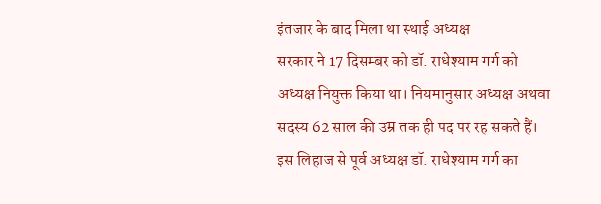इंतजार के बाद मिला था स्थाई अध्यक्ष
सरकार ने 17 दिसम्बर को डॉ. राधेश्याम गर्ग को अध्यक्ष नियुक्त किया था। नियमानुसार अध्यक्ष अथवा सदस्य 62 साल की उम्र तक ही पद पर रह सकते हैं। इस लिहाज से पूर्व अध्यक्ष डॉ. राधेश्याम गर्ग का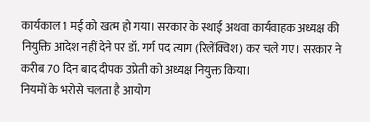कार्यकाल 1 मई को खत्म हो गया। सरकार के स्थाई अथवा कार्यवाहक अध्यक्ष की नियुक्ति आदेश नहीं देने पर डॉ. गर्ग पद त्याग (रिलेंक्विश) कर चले गए। सरकार ने करीब 70 दिन बाद दीपक उप्रेती को अध्यक्ष नियुक्त किया।
नियमों के भरोसे चलता है आयोग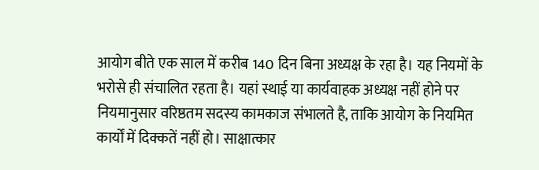आयोग बीते एक साल में करीब 140 दिन बिना अध्यक्ष के रहा है। यह नियमों के भरोसे ही संचालित रहता है। यहां स्थाई या कार्यवाहक अध्यक्ष नहीं होने पर नियमानुसार वरिष्ठतम सदस्य कामकाज संभालते है, ताकि आयोग के नियमित कार्यों में दिक्कतें नहीं हो। साक्षात्कार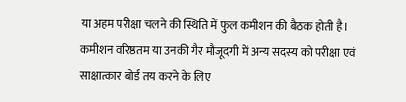या अहम परीक्षा चलने की स्थिति में फुल कमीशन की बैठक होती है। कमीशन वरिष्ठतम या उनकी गैर मौजूदगी में अन्य सदस्य को परीक्षा एवं साक्षात्कार बोर्ड तय करने के लिए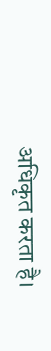अधिकृत करता है।